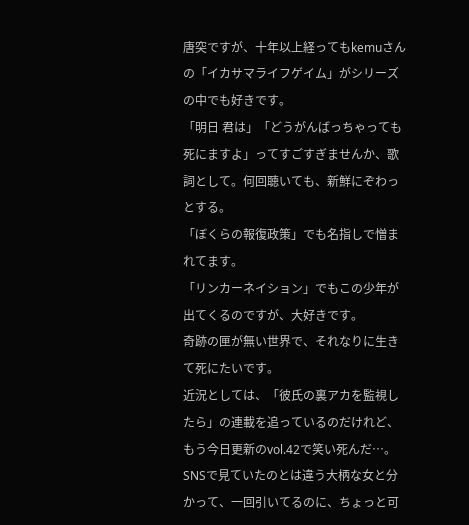唐突ですが、十年以上経ってもkemuさんの「イカサマライフゲイム」がシリーズの中でも好きです。
「明日 君は」「どうがんばっちゃっても死にますよ」ってすごすぎませんか、歌詞として。何回聴いても、新鮮にぞわっとする。
「ぼくらの報復政策」でも名指しで憎まれてます。
「リンカーネイション」でもこの少年が出てくるのですが、大好きです。
奇跡の匣が無い世界で、それなりに生きて死にたいです。
近況としては、「彼氏の裏アカを監視したら」の連載を追っているのだけれど、もう今日更新のvol.42で笑い死んだ…。
SNSで見ていたのとは違う大柄な女と分かって、一回引いてるのに、ちょっと可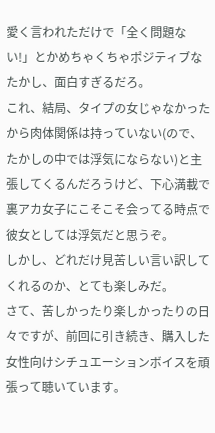愛く言われただけで「全く問題ない!」とかめちゃくちゃポジティブなたかし、面白すぎるだろ。
これ、結局、タイプの女じゃなかったから肉体関係は持っていない(ので、たかしの中では浮気にならない)と主張してくるんだろうけど、下心満載で裏アカ女子にこそこそ会ってる時点で彼女としては浮気だと思うぞ。
しかし、どれだけ見苦しい言い訳してくれるのか、とても楽しみだ。
さて、苦しかったり楽しかったりの日々ですが、前回に引き続き、購入した女性向けシチュエーションボイスを頑張って聴いています。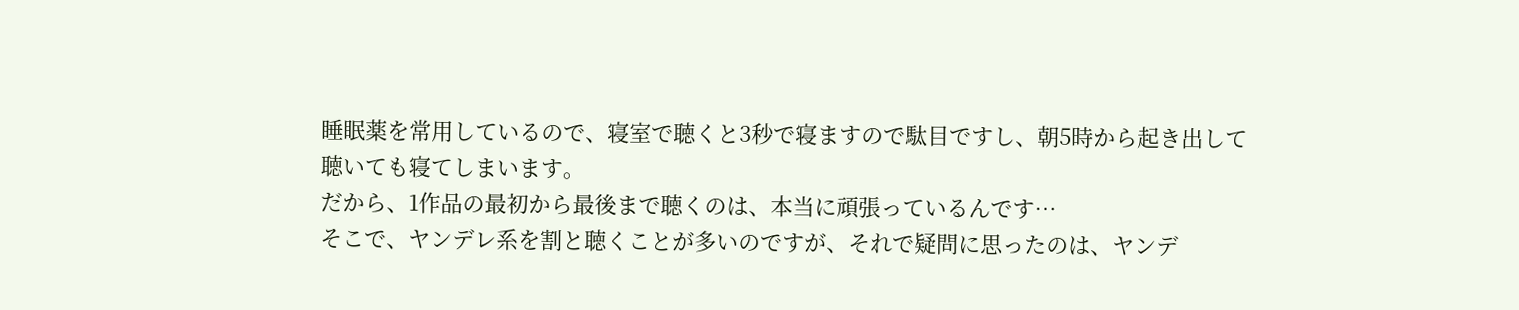睡眠薬を常用しているので、寝室で聴くと3秒で寝ますので駄目ですし、朝5時から起き出して聴いても寝てしまいます。
だから、1作品の最初から最後まで聴くのは、本当に頑張っているんです…
そこで、ヤンデレ系を割と聴くことが多いのですが、それで疑問に思ったのは、ヤンデ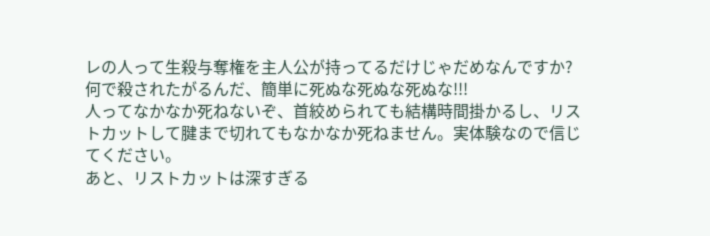レの人って生殺与奪権を主人公が持ってるだけじゃだめなんですか?
何で殺されたがるんだ、簡単に死ぬな死ぬな死ぬな!!!
人ってなかなか死ねないぞ、首絞められても結構時間掛かるし、リストカットして腱まで切れてもなかなか死ねません。実体験なので信じてください。
あと、リストカットは深すぎる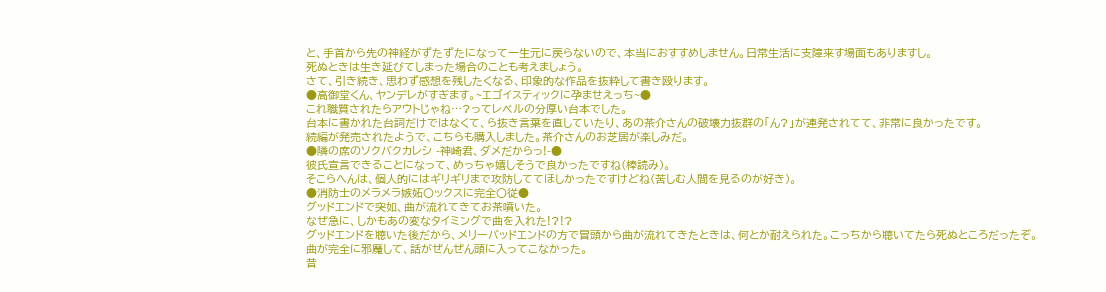と、手首から先の神経がずたずたになって一生元に戻らないので、本当におすすめしません。日常生活に支障来す場面もありますし。
死ぬときは生き延びてしまった場合のことも考えましょう。
さて、引き続き、思わず感想を残したくなる、印象的な作品を抜粋して書き殴ります。
●高御堂くん、ヤンデレがすぎます。~エゴイスティックに孕ませえっち~●
これ職質されたらアウトじゃね…?ってレベルの分厚い台本でした。
台本に書かれた台詞だけではなくて、ら抜き言葉を直していたり、あの茶介さんの破壊力抜群の「ん?」が連発されてて、非常に良かったです。
続編が発売されたようで、こちらも購入しました。茶介さんのお芝居が楽しみだ。
●隣の席のソクバクカレシ -神崎君、ダメだからっ!-●
彼氏宣言できることになって、めっちゃ嬉しそうで良かったですね(棒読み)。
そこらへんは、個人的にはギリギリまで攻防しててほしかったですけどね(苦しむ人間を見るのが好き)。
●消防士のメラメラ嫉妬〇ックスに完全〇従●
グッドエンドで突如、曲が流れてきてお茶噴いた。
なぜ急に、しかもあの変なタイミングで曲を入れた!?!?
グッドエンドを聴いた後だから、メリーバッドエンドの方で冒頭から曲が流れてきたときは、何とか耐えられた。こっちから聴いてたら死ぬところだったぞ。
曲が完全に邪魔して、話がぜんぜん頭に入ってこなかった。
昔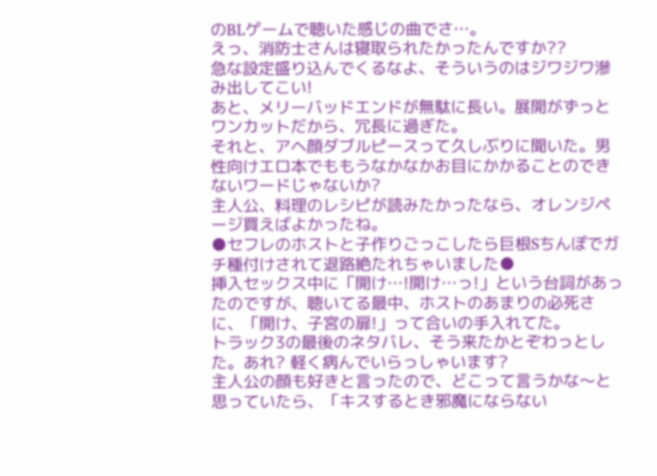のBLゲームで聴いた感じの曲でさ…。
えっ、消防士さんは寝取られたかったんですか??
急な設定盛り込んでくるなよ、そういうのはジワジワ滲み出してこい!
あと、メリーバッドエンドが無駄に長い。展開がずっとワンカットだから、冗長に過ぎた。
それと、アヘ顔ダブルピースって久しぶりに聞いた。男性向けエロ本でももうなかなかお目にかかることのできないワードじゃないか?
主人公、料理のレシピが読みたかったなら、オレンジページ買えばよかったね。
●セフレのホストと子作りごっこしたら巨根Sちんぽでガチ種付けされて退路絶たれちゃいました●
挿入セックス中に「開け…!開け…っ!」という台詞があったのですが、聴いてる最中、ホストのあまりの必死さに、「開け、子宮の扉!」って合いの手入れてた。
トラック3の最後のネタバレ、そう来たかとぞわっとした。あれ? 軽く病んでいらっしゃいます?
主人公の顔も好きと言ったので、どこって言うかな〜と思っていたら、「キスするとき邪魔にならない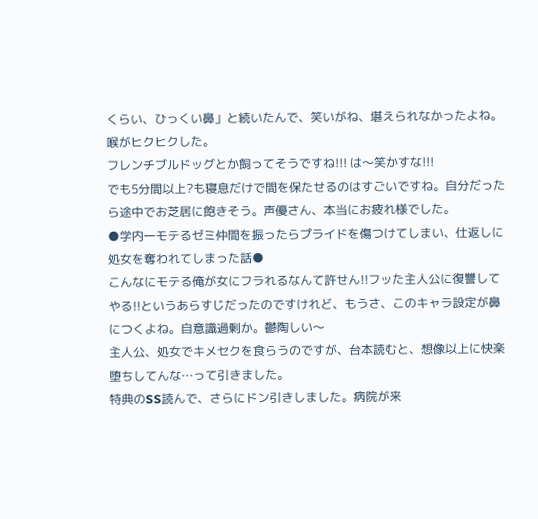くらい、ひっくい鼻」と続いたんで、笑いがね、堪えられなかったよね。喉がヒクヒクした。
フレンチブルドッグとか飼ってそうですね!!! は〜笑かすな!!!
でも5分間以上?も寝息だけで間を保たせるのはすごいですね。自分だったら途中でお芝居に飽きそう。声優さん、本当にお疲れ様でした。
●学内一モテるゼミ仲間を振ったらプライドを傷つけてしまい、仕返しに処女を奪われてしまった話●
こんなにモテる俺が女にフラれるなんて許せん!!フッた主人公に復讐してやる!!というあらすじだったのですけれど、もうさ、このキャラ設定が鼻につくよね。自意識過剰か。鬱陶しい〜
主人公、処女でキメセクを食らうのですが、台本読むと、想像以上に快楽堕ちしてんな…って引きました。
特典のSS読んで、さらにドン引きしました。病院が来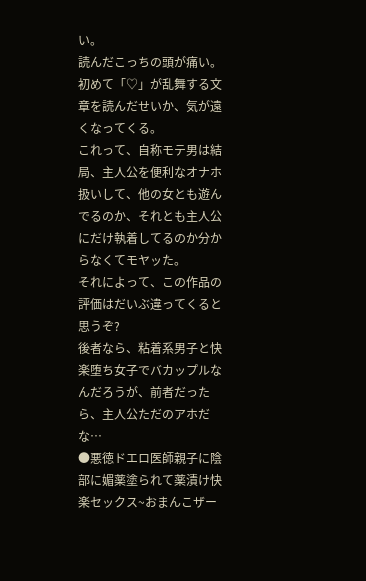い。
読んだこっちの頭が痛い。初めて「♡」が乱舞する文章を読んだせいか、気が遠くなってくる。
これって、自称モテ男は結局、主人公を便利なオナホ扱いして、他の女とも遊んでるのか、それとも主人公にだけ執着してるのか分からなくてモヤッた。
それによって、この作品の評価はだいぶ違ってくると思うぞ?
後者なら、粘着系男子と快楽堕ち女子でバカップルなんだろうが、前者だったら、主人公ただのアホだな…
●悪徳ドエロ医師親子に陰部に媚薬塗られて薬漬け快楽セックス~おまんこザー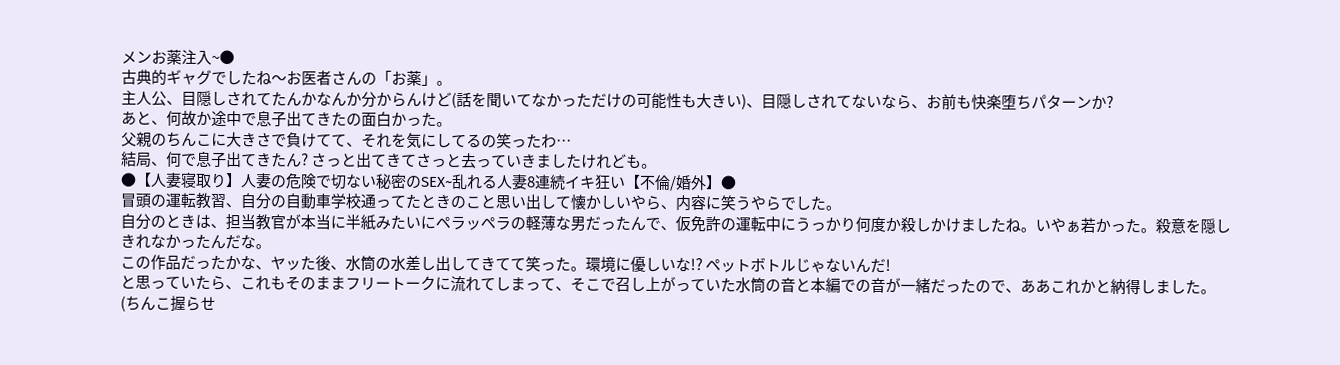メンお薬注入~●
古典的ギャグでしたね〜お医者さんの「お薬」。
主人公、目隠しされてたんかなんか分からんけど(話を聞いてなかっただけの可能性も大きい)、目隠しされてないなら、お前も快楽堕ちパターンか?
あと、何故か途中で息子出てきたの面白かった。
父親のちんこに大きさで負けてて、それを気にしてるの笑ったわ…
結局、何で息子出てきたん? さっと出てきてさっと去っていきましたけれども。
●【人妻寝取り】人妻の危険で切ない秘密のSEX~乱れる人妻8連続イキ狂い【不倫/婚外】●
冒頭の運転教習、自分の自動車学校通ってたときのこと思い出して懐かしいやら、内容に笑うやらでした。
自分のときは、担当教官が本当に半紙みたいにペラッペラの軽薄な男だったんで、仮免許の運転中にうっかり何度か殺しかけましたね。いやぁ若かった。殺意を隠しきれなかったんだな。
この作品だったかな、ヤッた後、水筒の水差し出してきてて笑った。環境に優しいな!? ペットボトルじゃないんだ!
と思っていたら、これもそのままフリートークに流れてしまって、そこで召し上がっていた水筒の音と本編での音が一緒だったので、ああこれかと納得しました。
(ちんこ握らせ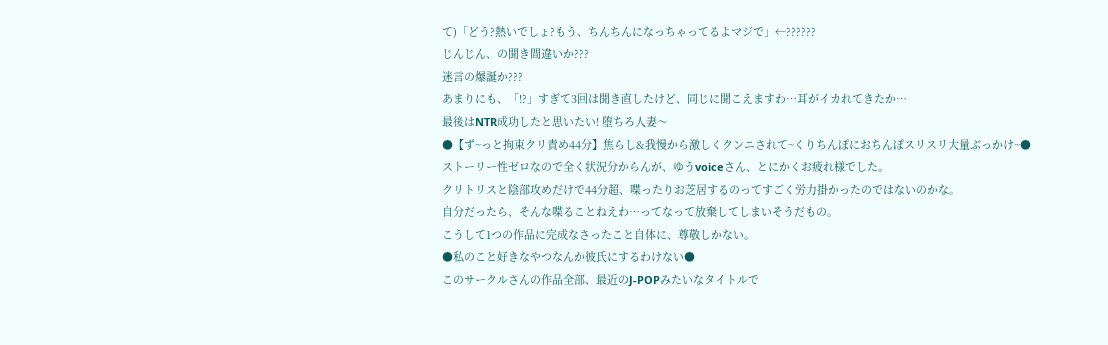て)「どう?熱いでしょ?もう、ちんちんになっちゃってるよマジで」←??????
じんじん、の聞き間違いか???
迷言の爆誕か???
あまりにも、「!?」すぎて3回は聞き直したけど、同じに聞こえますわ…耳がイカれてきたか…
最後はNTR成功したと思いたい! 堕ちろ人妻〜
●【ず~っと拘束クリ責め44分】焦らし&我慢から激しくクンニされて~くりちんぽにおちんぽスリスリ大量ぶっかけ~●
ストーリー性ゼロなので全く状況分からんが、ゆうvoiceさん、とにかくお疲れ様でした。
クリトリスと陰部攻めだけで44分超、喋ったりお芝居するのってすごく労力掛かったのではないのかな。
自分だったら、そんな喋ることねえわ…ってなって放棄してしまいそうだもの。
こうして1つの作品に完成なさったこと自体に、尊敬しかない。
●私のこと好きなやつなんか彼氏にするわけない●
このサークルさんの作品全部、最近のJ-POPみたいなタイトルで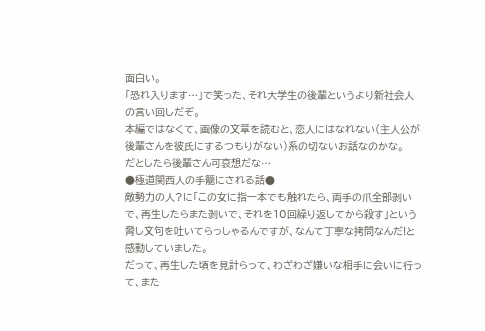面白い。
「恐れ入ります…」で笑った、それ大学生の後輩というより新社会人の言い回しだぞ。
本編ではなくて、画像の文章を読むと、恋人にはなれない(主人公が後輩さんを彼氏にするつもりがない)系の切ないお話なのかな。
だとしたら後輩さん可哀想だな…
●極道関西人の手籠にされる話●
敵勢力の人?に「この女に指一本でも触れたら、両手の爪全部剥いで、再生したらまた剥いで、それを10回繰り返してから殺す」という脅し文句を吐いてらっしゃるんですが、なんて丁寧な拷問なんだ!と感動していました。
だって、再生した頃を見計らって、わざわざ嫌いな相手に会いに行って、また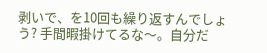剥いで、を10回も繰り返すんでしょう? 手間暇掛けてるな〜。自分だ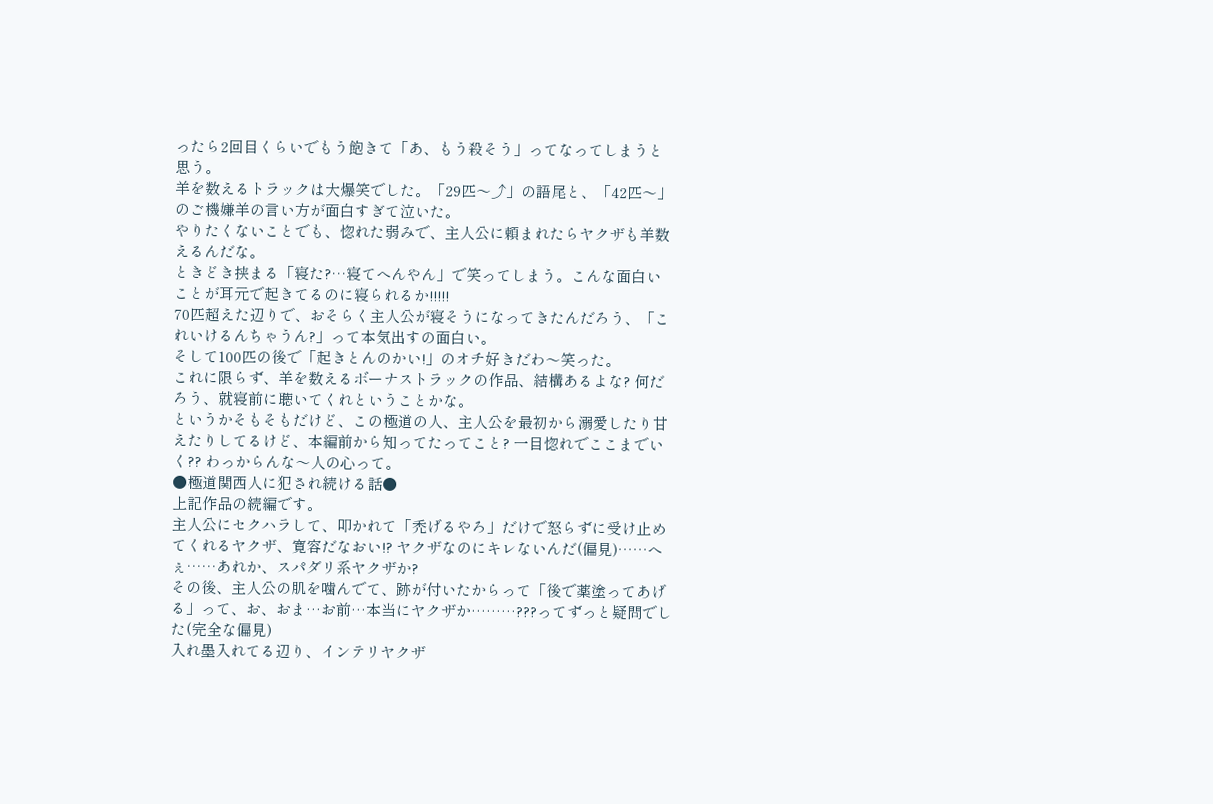ったら2回目くらいでもう飽きて「あ、もう殺そう」ってなってしまうと思う。
羊を数えるトラックは大爆笑でした。「29匹〜⤴」の語尾と、「42匹〜」のご機嫌羊の言い方が面白すぎて泣いた。
やりたくないことでも、惚れた弱みで、主人公に頼まれたらヤクザも羊数えるんだな。
ときどき挟まる「寝た?…寝てへんやん」で笑ってしまう。こんな面白いことが耳元で起きてるのに寝られるか!!!!!
70匹超えた辺りで、おそらく主人公が寝そうになってきたんだろう、「これいけるんちゃうん?」って本気出すの面白い。
そして100匹の後で「起きとんのかい!」のオチ好きだわ〜笑った。
これに限らず、羊を数えるボーナストラックの作品、結構あるよな? 何だろう、就寝前に聴いてくれということかな。
というかそもそもだけど、この極道の人、主人公を最初から溺愛したり甘えたりしてるけど、本編前から知ってたってこと? 一目惚れでここまでいく?? わっからんな〜人の心って。
●極道関西人に犯され続ける話●
上記作品の続編です。
主人公にセクハラして、叩かれて「禿げるやろ」だけで怒らずに受け止めてくれるヤクザ、寛容だなおい!? ヤクザなのにキレないんだ(偏見)……へぇ……あれか、スパダリ系ヤクザか?
その後、主人公の肌を噛んでて、跡が付いたからって「後で薬塗ってあげる」って、お、おま…お前…本当にヤクザか………???ってずっと疑問でした(完全な偏見)
入れ墨入れてる辺り、インテリヤクザ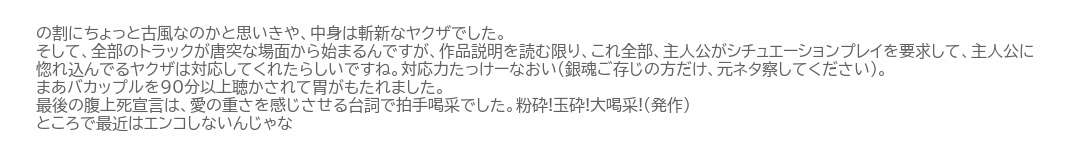の割にちょっと古風なのかと思いきや、中身は斬新なヤクザでした。
そして、全部のトラックが唐突な場面から始まるんですが、作品説明を読む限り、これ全部、主人公がシチュエーションプレイを要求して、主人公に惚れ込んでるヤクザは対応してくれたらしいですね。対応力たっけーなおい(銀魂ご存じの方だけ、元ネタ察してください)。
まあバカップルを90分以上聴かされて胃がもたれました。
最後の腹上死宣言は、愛の重さを感じさせる台詞で拍手喝采でした。粉砕!玉砕!大喝采!(発作)
ところで最近はエンコしないんじゃな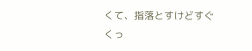くて、指落とすけどすぐくっ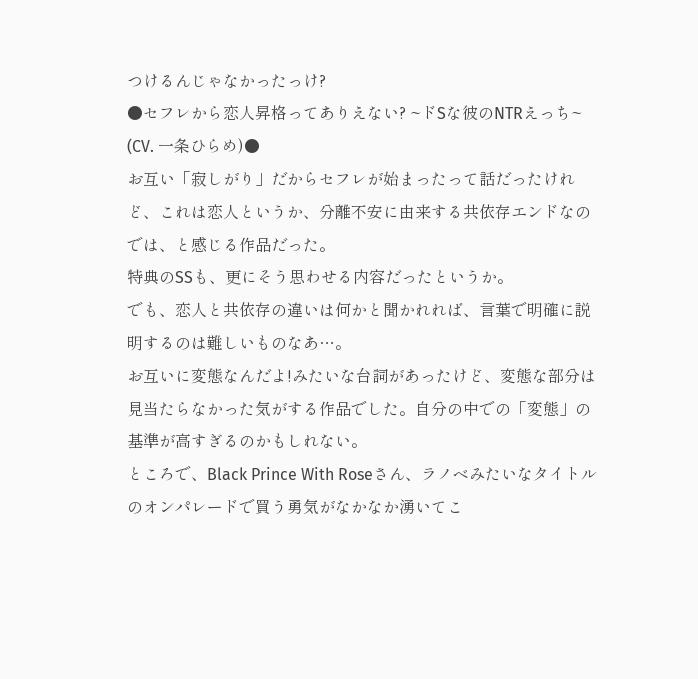つけるんじゃなかったっけ?
●セフレから恋人昇格ってありえない? ~ドSな彼のNTRえっち~ (CV. 一条ひらめ)●
お互い「寂しがり」だからセフレが始まったって話だったけれど、これは恋人というか、分離不安に由来する共依存エンドなのでは、と感じる作品だった。
特典のSSも、更にそう思わせる内容だったというか。
でも、恋人と共依存の違いは何かと聞かれれば、言葉で明確に説明するのは難しいものなあ…。
お互いに変態なんだよ!みたいな台詞があったけど、変態な部分は見当たらなかった気がする作品でした。自分の中での「変態」の基準が高すぎるのかもしれない。
ところで、Black Prince With Roseさん、ラノベみたいなタイトルのオンパレードで買う勇気がなかなか湧いてこ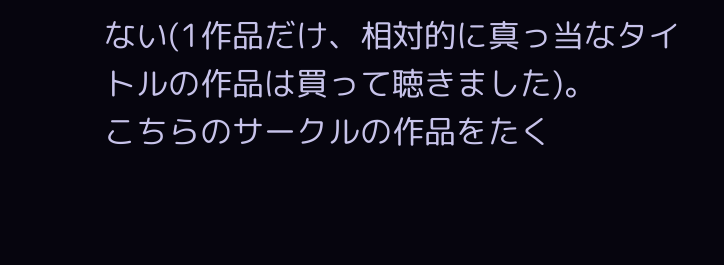ない(1作品だけ、相対的に真っ当なタイトルの作品は買って聴きました)。
こちらのサークルの作品をたく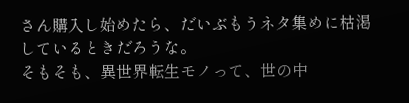さん購入し始めたら、だいぶもうネタ集めに枯渇しているときだろうな。
そもそも、異世界転生モノって、世の中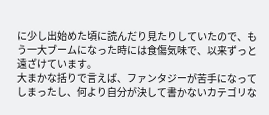に少し出始めた頃に読んだり見たりしていたので、もう一大ブームになった時には食傷気味で、以来ずっと遠ざけています。
大まかな括りで言えば、ファンタジーが苦手になってしまったし、何より自分が決して書かないカテゴリな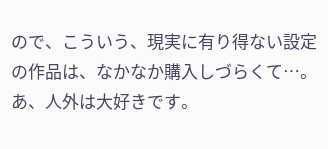ので、こういう、現実に有り得ない設定の作品は、なかなか購入しづらくて…。
あ、人外は大好きです。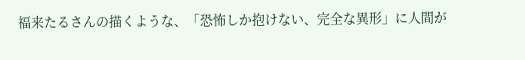福来たるさんの描くような、「恐怖しか抱けない、完全な異形」に人間が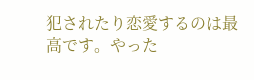犯されたり恋愛するのは最高です。やった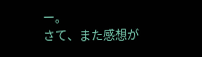ー。
さて、また感想が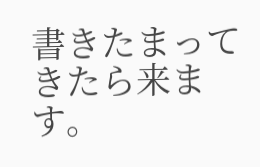書きたまってきたら来ます。